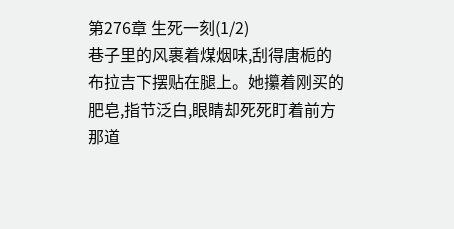第276章 生死一刻(1/2)
巷子里的风裹着煤烟味,刮得唐栀的布拉吉下摆贴在腿上。她攥着刚买的肥皂,指节泛白,眼睛却死死盯着前方那道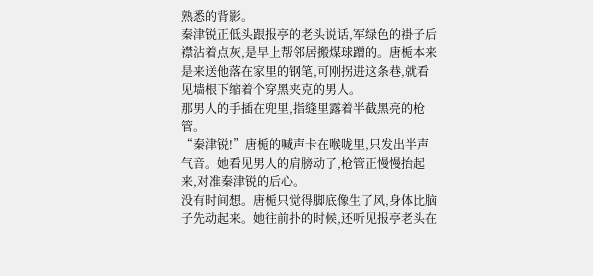熟悉的背影。
秦津锐正低头跟报亭的老头说话,军绿色的褂子后襟沾着点灰,是早上帮邻居搬煤球蹭的。唐栀本来是来送他落在家里的钢笔,可刚拐进这条巷,就看见墙根下缩着个穿黑夹克的男人。
那男人的手插在兜里,指缝里露着半截黑亮的枪管。
“秦津锐!”唐栀的喊声卡在喉咙里,只发出半声气音。她看见男人的肩膀动了,枪管正慢慢抬起来,对准秦津锐的后心。
没有时间想。唐栀只觉得脚底像生了风,身体比脑子先动起来。她往前扑的时候,还听见报亭老头在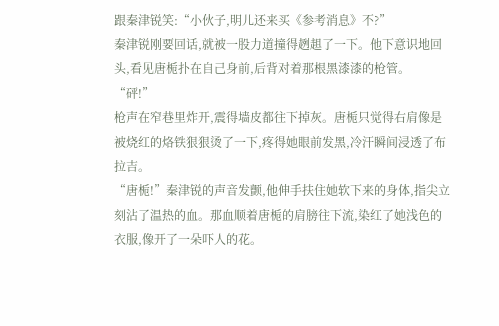跟秦津锐笑:“小伙子,明儿还来买《参考消息》不?”
秦津锐刚要回话,就被一股力道撞得趔趄了一下。他下意识地回头,看见唐栀扑在自己身前,后背对着那根黑漆漆的枪管。
“砰!”
枪声在窄巷里炸开,震得墙皮都往下掉灰。唐栀只觉得右肩像是被烧红的烙铁狠狠烫了一下,疼得她眼前发黑,冷汗瞬间浸透了布拉吉。
“唐栀!”秦津锐的声音发颤,他伸手扶住她软下来的身体,指尖立刻沾了温热的血。那血顺着唐栀的肩膀往下流,染红了她浅色的衣服,像开了一朵吓人的花。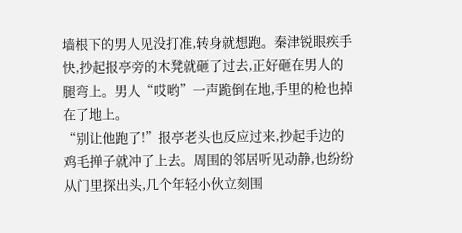墙根下的男人见没打准,转身就想跑。秦津锐眼疾手快,抄起报亭旁的木凳就砸了过去,正好砸在男人的腿弯上。男人“哎哟”一声跪倒在地,手里的枪也掉在了地上。
“别让他跑了!”报亭老头也反应过来,抄起手边的鸡毛掸子就冲了上去。周围的邻居听见动静,也纷纷从门里探出头,几个年轻小伙立刻围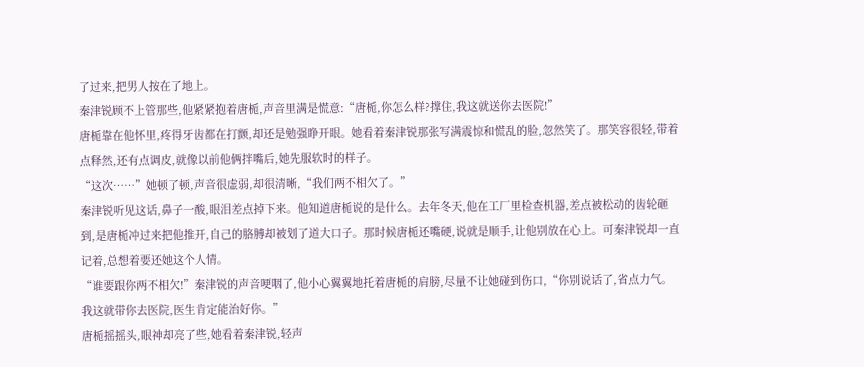了过来,把男人按在了地上。
秦津锐顾不上管那些,他紧紧抱着唐栀,声音里满是慌意:“唐栀,你怎么样?撑住,我这就送你去医院!”
唐栀靠在他怀里,疼得牙齿都在打颤,却还是勉强睁开眼。她看着秦津锐那张写满震惊和慌乱的脸,忽然笑了。那笑容很轻,带着点释然,还有点调皮,就像以前他俩拌嘴后,她先服软时的样子。
“这次……”她顿了顿,声音很虚弱,却很清晰,“我们两不相欠了。”
秦津锐听见这话,鼻子一酸,眼泪差点掉下来。他知道唐栀说的是什么。去年冬天,他在工厂里检查机器,差点被松动的齿轮砸到,是唐栀冲过来把他推开,自己的胳膊却被划了道大口子。那时候唐栀还嘴硬,说就是顺手,让他别放在心上。可秦津锐却一直记着,总想着要还她这个人情。
“谁要跟你两不相欠!”秦津锐的声音哽咽了,他小心翼翼地托着唐栀的肩膀,尽量不让她碰到伤口,“你别说话了,省点力气。我这就带你去医院,医生肯定能治好你。”
唐栀摇摇头,眼神却亮了些,她看着秦津锐,轻声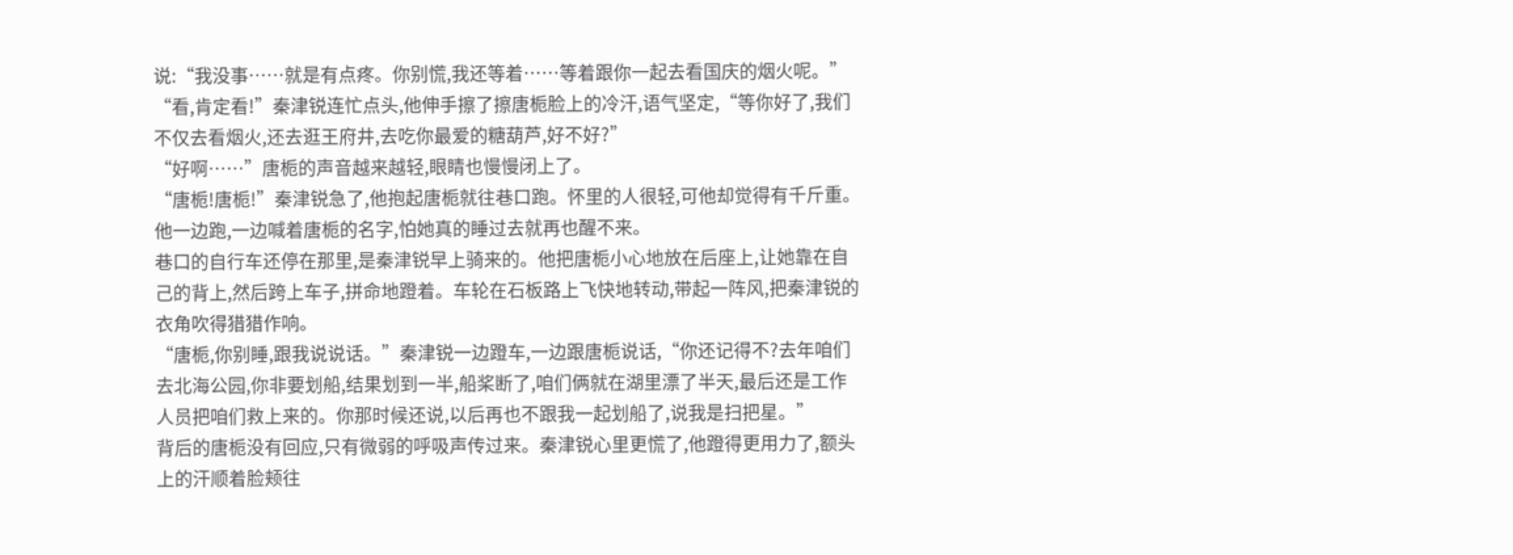说:“我没事……就是有点疼。你别慌,我还等着……等着跟你一起去看国庆的烟火呢。”
“看,肯定看!”秦津锐连忙点头,他伸手擦了擦唐栀脸上的冷汗,语气坚定,“等你好了,我们不仅去看烟火,还去逛王府井,去吃你最爱的糖葫芦,好不好?”
“好啊……”唐栀的声音越来越轻,眼睛也慢慢闭上了。
“唐栀!唐栀!”秦津锐急了,他抱起唐栀就往巷口跑。怀里的人很轻,可他却觉得有千斤重。他一边跑,一边喊着唐栀的名字,怕她真的睡过去就再也醒不来。
巷口的自行车还停在那里,是秦津锐早上骑来的。他把唐栀小心地放在后座上,让她靠在自己的背上,然后跨上车子,拼命地蹬着。车轮在石板路上飞快地转动,带起一阵风,把秦津锐的衣角吹得猎猎作响。
“唐栀,你别睡,跟我说说话。”秦津锐一边蹬车,一边跟唐栀说话,“你还记得不?去年咱们去北海公园,你非要划船,结果划到一半,船桨断了,咱们俩就在湖里漂了半天,最后还是工作人员把咱们救上来的。你那时候还说,以后再也不跟我一起划船了,说我是扫把星。”
背后的唐栀没有回应,只有微弱的呼吸声传过来。秦津锐心里更慌了,他蹬得更用力了,额头上的汗顺着脸颊往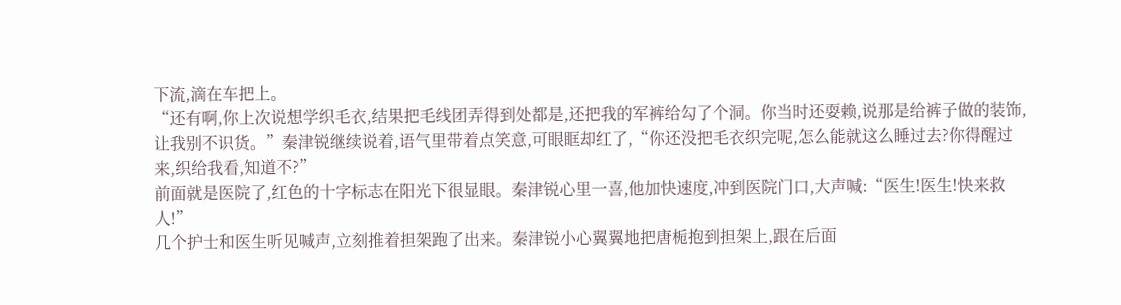下流,滴在车把上。
“还有啊,你上次说想学织毛衣,结果把毛线团弄得到处都是,还把我的军裤给勾了个洞。你当时还耍赖,说那是给裤子做的装饰,让我别不识货。”秦津锐继续说着,语气里带着点笑意,可眼眶却红了,“你还没把毛衣织完呢,怎么能就这么睡过去?你得醒过来,织给我看,知道不?”
前面就是医院了,红色的十字标志在阳光下很显眼。秦津锐心里一喜,他加快速度,冲到医院门口,大声喊:“医生!医生!快来救人!”
几个护士和医生听见喊声,立刻推着担架跑了出来。秦津锐小心翼翼地把唐栀抱到担架上,跟在后面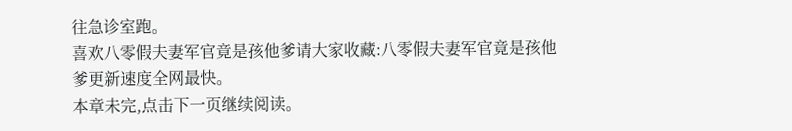往急诊室跑。
喜欢八零假夫妻军官竟是孩他爹请大家收藏:八零假夫妻军官竟是孩他爹更新速度全网最快。
本章未完,点击下一页继续阅读。